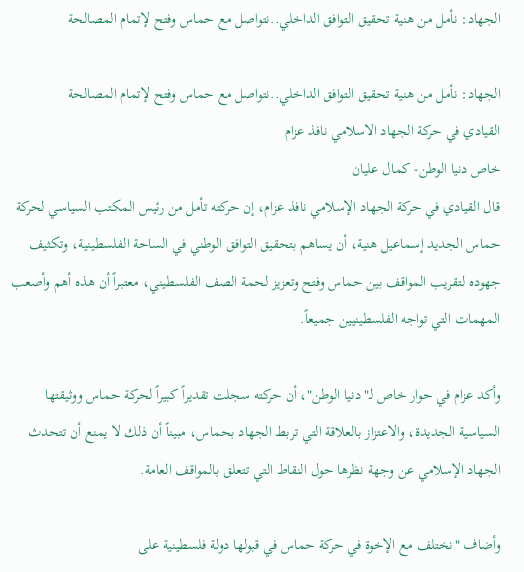الجهاد: نأمل من هنية تحقيق التوافق الداخلي..نتواصل مع حماس وفتح لإتمام المصالحة

الجهاد: نأمل من هنية تحقيق التوافق الداخلي..نتواصل مع حماس وفتح لإتمام المصالحة
القيادي في حركة الجهاد الاسلامي نافذ عزام
خاص دنيا الوطن- كمال عليان
قال القيادي في حركة الجهاد الإسلامي نافذ عزام، إن حركته تأمل من رئيس المكتب السياسي لحركة حماس الجديد إسماعيل هنية، أن يساهم بتحقيق التوافق الوطني في الساحة الفلسطينية، وتكثيف جهوده لتقريب المواقف بين حماس وفتح وتعزيز لحمة الصف الفلسطيني، معتبراً أن هذه أهم وأصعب المهمات التي تواجه الفلسطينيين جميعاً.

وأكد عزام في حوار خاص لـ"دنيا الوطن"، أن حركته سجلت تقديراً كبيراً لحركة حماس ووثيقتها السياسية الجديدة، والاعتزاز بالعلاقة التي تربط الجهاد بحماس، مبيناً أن ذلك لا يمنع أن تتحدث الجهاد الإسلامي عن وجهة نظرها حول النقاط التي تتعلق بالمواقف العامة.

وأضاف "نختلف مع الإخوة في حركة حماس في قبولها دولة فلسطينية على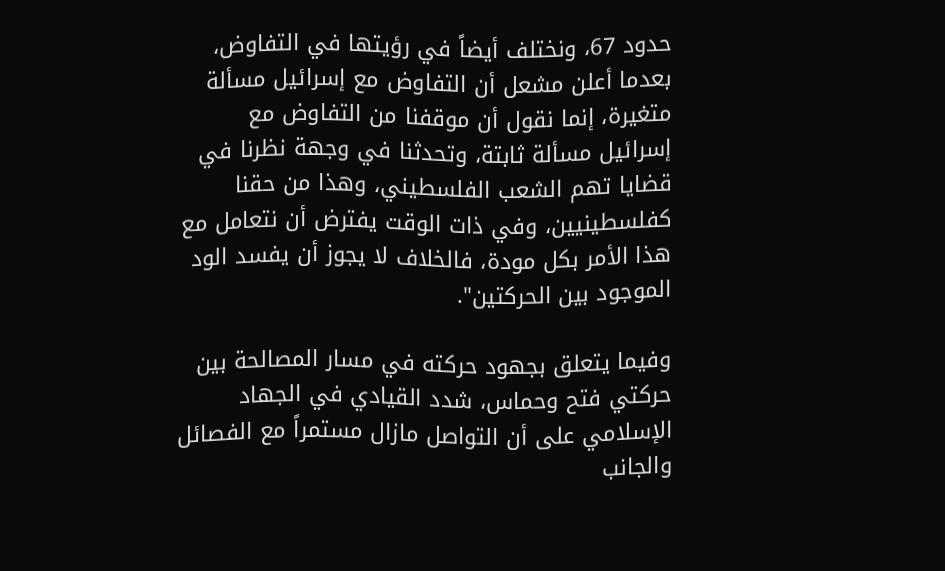حدود 67، ونختلف أيضاً في رؤيتها في التفاوض، بعدما أعلن مشعل أن التفاوض مع إسرائيل مسألة متغيرة، إنما نقول أن موقفنا من التفاوض مع إسرائيل مسألة ثابتة، وتحدثنا في وجهة نظرنا في قضايا تهم الشعب الفلسطيني، وهذا من حقنا كفلسطينيين، وفي ذات الوقت يفترض أن نتعامل مع هذا الأمر بكل مودة، فالخلاف لا يجوز أن يفسد الود الموجود بين الحركتين".

وفيما يتعلق بجهود حركته في مسار المصالحة بين حركتي فتح وحماس، شدد القيادي في الجهاد الإسلامي على أن التواصل مازال مستمراً مع الفصائل والجانب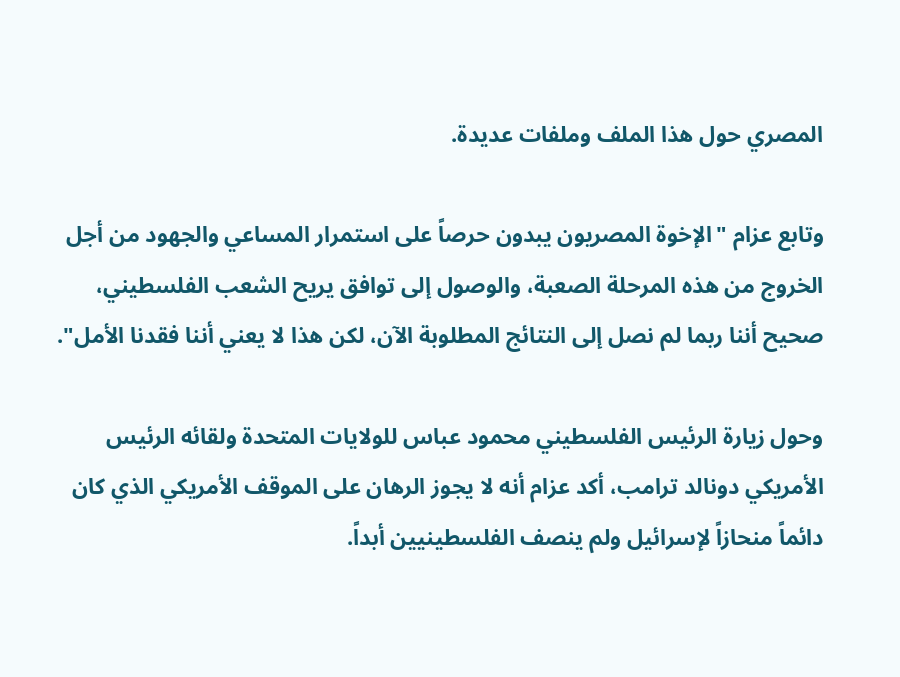المصري حول هذا الملف وملفات عديدة.

وتابع عزام "الإخوة المصريون يبدون حرصاً على استمرار المساعي والجهود من أجل الخروج من هذه المرحلة الصعبة، والوصول إلى توافق يريح الشعب الفلسطيني، صحيح أننا ربما لم نصل إلى النتائج المطلوبة الآن، لكن هذا لا يعني أننا فقدنا الأمل".

وحول زيارة الرئيس الفلسطيني محمود عباس للولايات المتحدة ولقائه الرئيس الأمريكي دونالد ترامب، أكد عزام أنه لا يجوز الرهان على الموقف الأمريكي الذي كان دائماً منحازاً لإسرائيل ولم ينصف الفلسطينيين أبداً.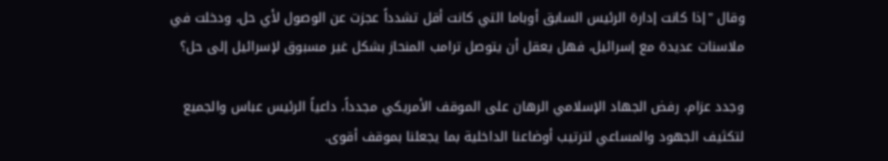وقال "إذا كانت إدارة الرئيس السابق أوباما التي كانت أقل تشدداً عجزت عن الوصول لأي حل، ودخلت في ملاسنات عديدة مع إسرائيل، فهل يعقل أن يتوصل ترامب المنحاز بشكل غير مسبوق لإسرائيل إلى حل؟

وجدد عزام، رفض الجهاد الإسلامي الرهان على الموقف الأمريكي مجدداً، داعياً الرئيس عباس والجميع لتكثيف الجهود والمساعي لترتيب أوضاعنا الداخلية بما يجعلنا بموقف أقوى.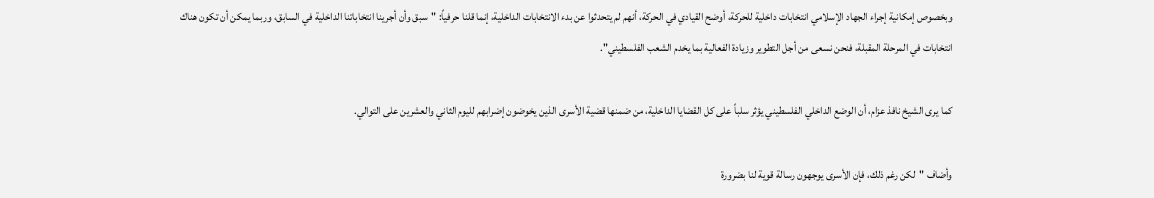وبخصوص إمكانية إجراء الجهاد الإسلامي انتخابات داخلية للحركة، أوضح القيادي في الحركة، أنهم لم يتحدثوا عن بدء الانتخابات الداخلية، إنما قلنا حرفياً: "سبق وأن أجرينا انتخاباتنا الداخلية في السابق، وربما يمكن أن تكون هناك انتخابات في المرحلة المقبلة، فنحن نسعى من أجل التطوير وزيادة الفعالية بما يخدم الشعب الفلسطيني".

كما يرى الشيخ نافذ عزام، أن الوضع الداخلي الفلسطيني يؤثر سلباً على كل القضايا الداخلية، من ضمنها قضية الأسرى الذين يخوضون إضرابهم لليوم الثاني والعشرين على التوالي.

وأضاف "لكن رغم ذلك، فإن الأسرى يوجهون رسالة قوية لنا بضرورة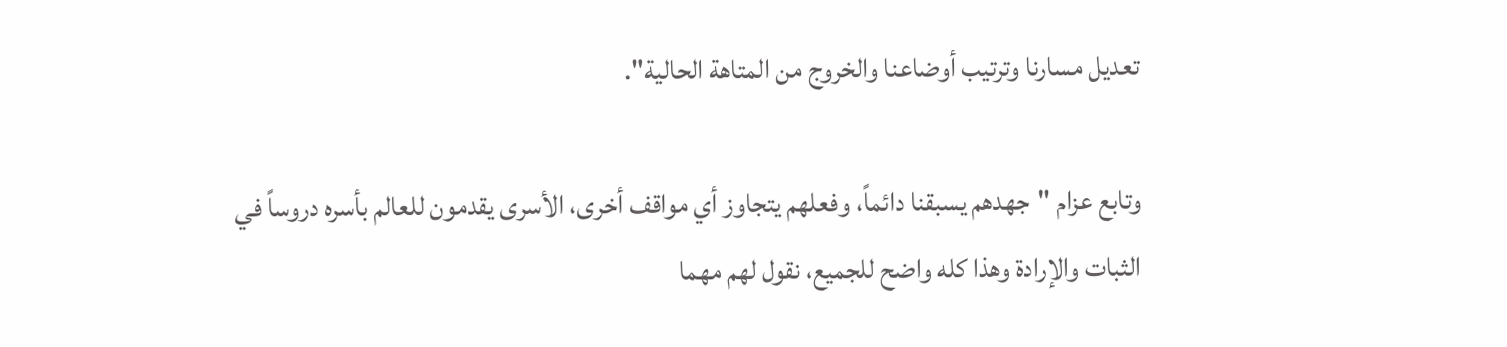تعديل مسارنا وترتيب أوضاعنا والخروج من المتاهة الحالية".

وتابع عزام "جهدهم يسبقنا دائماً، وفعلهم يتجاوز أي مواقف أخرى، الأسرى يقدمون للعالم بأسره دروساً في الثبات والإرادة وهذا كله واضح للجميع، نقول لهم مهما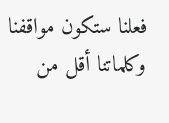فعلنا ستكون مواقفنا وكلماتنا أقل من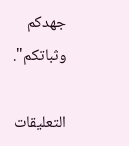جهدكم وثباتكم".

التعليقات